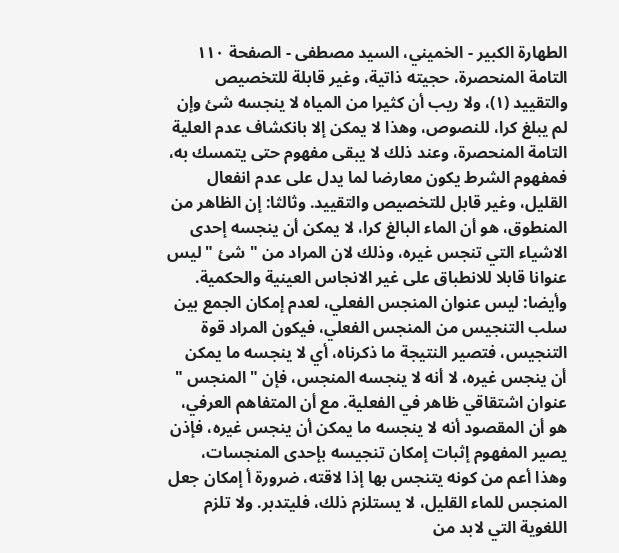الطهارة الكبير - الخميني، السيد مصطفى - الصفحة ١١٠
التامة المنحصرة، حجيته ذاتية، وغير قابلة للتخصيص والتقييد (١)، ولا ريب أن كثيرا من المياه لا ينجسه شئ وإن لم يبلغ كرا، للنصوص، وهذا لا يمكن إلا بانكشاف عدم العلية التامة المنحصرة، وعند ذلك لا يبقى مفهوم حتى يتمسك به، فمفهوم الشرط يكون معارضا لما يدل على عدم انفعال القليل، وغير قابل للتخصيص والتقييد. وثالثا: إن الظاهر من المنطوق، هو أن الماء البالغ كرا، لا يمكن أن ينجسه إحدى الاشياء التي تنجس غيره، وذلك لان المراد من " شئ " ليس عنوانا قابلا للانطباق على غير الانجاس العينية والحكمية. وأيضا: ليس عنوان المنجس الفعلي، لعدم إمكان الجمع بين سلب التنجيس من المنجس الفعلي، فيكون المراد قوة التنجيس، فتصير النتيجة ما ذكرناه، أي لا ينجسه ما يمكن أن ينجس غيره، لا أنه لا ينجسه المنجس، فإن " المنجس " عنوان اشتقاقي ظاهر في الفعلية. مع أن المتفاهم العرفي، هو أن المقصود أنه لا ينجسه ما يمكن أن ينجس غيره، فإذن يصير المفهوم إثبات إمكان تنجيسه بإحدى المنجسات، وهذا أعم من كونه يتنجس بها إذا لاقته، ضرورة أ إمكان جعل المنجس للماء القليل، لا يستلزم ذلك، فليتدبر. ولا تلزم اللغوية التي لابد من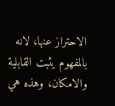الاحتراز عنها، لانه بالمفهوم يثبت القابلية والامكان، وهذه هي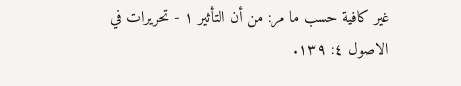غير كافية حسب ما مر: من أن التأثير ١ - تحريرات في الاصول ٤: ١٣٩.